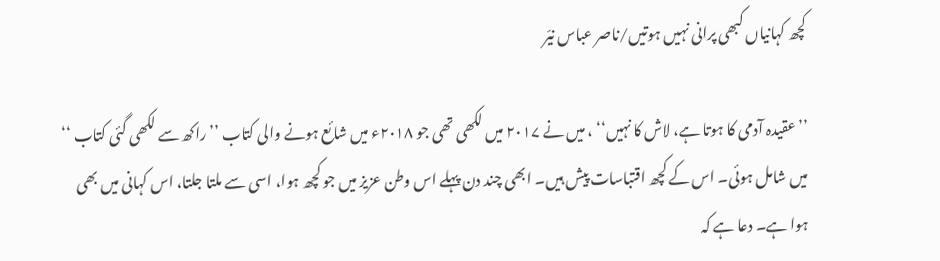کچھ کہانیاں کبھی پرانی نہیں ہوتیں/ناصر عباس نیّر

’’عقیدہ آدمی کا ہوتا ہے، لاش کا نہیں‘‘ ، میں نے ۲۰۱۷ میں لکھی تھی جو ۲۰۱۸ء میں شائع ہونے والی کتاب ’’راکھ سے لکھی گئی کتاب ‘‘ میں شامل ہوئی۔ اس کے کچھ اقتباسات پیش ہیں۔ ابھی چند دن پہلے اس وطن عزیز میں جو کچھ ہوا، اسی سے ملتا جلتا، اس کہانی میں بھی ہوا ہے۔ دعا ہے کہ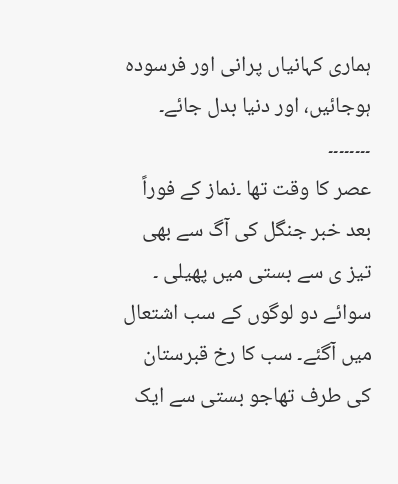ہماری کہانیاں پرانی اور فرسودہ ہوجائیں، اور دنیا بدل جائے۔
۔۔۔۔۔۔۔۔
عصر کا وقت تھا ۔نماز کے فوراً بعد خبر جنگل کی آگ سے بھی تیز ی سے بستی میں پھیلی ۔ سوائے دو لوگوں کے سب اشتعال میں آگئے۔ سب کا رخ قبرستان کی طرف تھاجو بستی سے ایک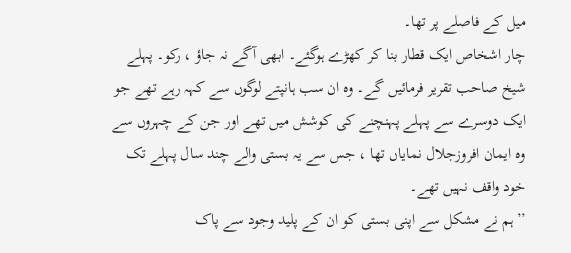میل کے فاصلے پر تھا۔
چار اشخاص ایک قطار بنا کر کھڑے ہوگئے۔ ابھی آگے نہ جاؤ ، رکو۔ پہلے شیخ صاحب تقریر فرمائیں گے۔ وہ ان سب ہانپتے لوگوں سے کہہ رہے تھے جو ایک دوسرے سے پہلے پہنچنے کی کوشش میں تھے اور جن کے چہروں سے وہ ایمان افروزجلال نمایاں تھا ، جس سے یہ بستی والے چند سال پہلے تک خود واقف نہیں تھے۔
’’ہم نے مشکل سے اپنی بستی کو ان کے پلید وجود سے پاک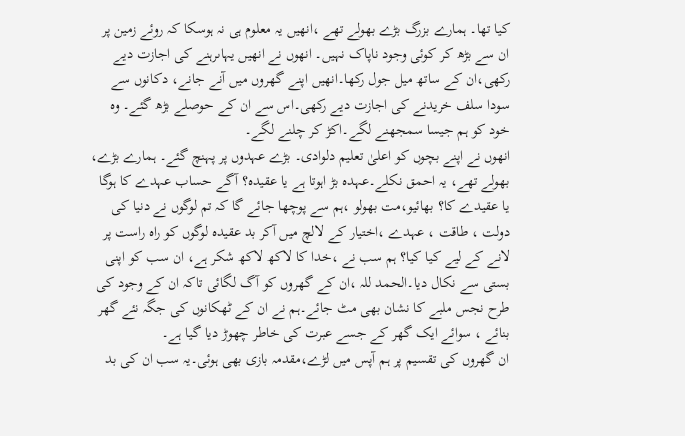کیا تھا۔ ہمارے بزرگ بڑے بھولے تھے ،انھیں یہ معلوم ہی نہ ہوسکا کہ روئے زمین پر ان سے بڑھ کر کوئی وجود ناپاک نہیں۔ انھوں نے انھیں یہاںرہنے کی اجازت دیے رکھی،ان کے ساتھ میل جول رکھا۔انھیں اپنے گھروں میں آنے جانے، دکانوں سے سودا سلف خریدنے کی اجازت دیے رکھی۔اس سے ان کے حوصلے بڑھ گئے۔ وہ خود کو ہم جیسا سمجھنے لگے۔اکڑ کر چلنے لگے۔
انھوں نے اپنے بچوں کو اعلیٰ تعلیم دلوادی۔ بڑے عہدوں پر پہنچ گئے۔ ہمارے بڑے، بھولے تھے، یہ احمق نکلے۔عہدہ بڑ اہوتا ہے یا عقیدہ؟ آگے حساب عہدے کا ہوگا یا عقیدے کا؟ بھائیو،مت بھولو ،ہم سے پوچھا جائے گا کہ تم لوگوں نے دنیا کی دولت ، طاقت ، عہدے ،اختیار کے لالچ میں آکر بد عقیدہ لوگوں کو راہ راست پر لانے کے لیے کیا کیا؟ ہم سب نے ،خدا کا لاکھ لاکھ شکر ہے، ان سب کو اپنی بستی سے نکال دیا۔الحمد للہ ،ان کے گھروں کو آگ لگائی تاکہ ان کے وجود کی طرح نجس ملبے کا نشان بھی مٹ جائے۔ہم نے ان کے ٹھکانوں کی جگہ نئے گھر بنائے ، سوائے ایک گھر کے جسے عبرت کی خاطر چھوڑ دیا گیا ہے۔
ان گھروں کی تقسیم پر ہم آپس میں لڑے،مقدمہ بازی بھی ہوئی۔یہ سب ان کی بد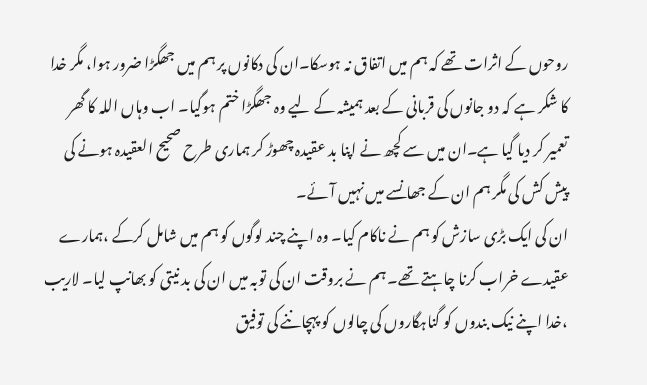روحوں کے اثرات تھے کہ ہم میں اتفاق نہ ہوسکا۔ان کی دکانوں پر ہم میں جھگڑا ضرور ہوا، مگر خدا کا شکر ہے کہ دو جانوں کی قربانی کے بعد ہمیشہ کے لیے وہ جھگڑا ختم ہوگیا۔ اب وہاں اللہ کا گھر تعمیر کر دیا گیا ہے۔ان میں سے کچھ نے اپنا بد عقیدہ چھوڑ کر ہماری طرح صحیح العقیدہ ہونے کی پیش کش کی مگر ہم ان کے جھانسے میں نہیں آئے۔
ان کی ایک بڑی سازش کو ہم نے ناکام کیا۔ وہ اپنے چند لوگوں کو ہم میں شامل کرکے ،ہمارے عقیدے خراب کرنا چاہتے تھے۔ ہم نے بروقت ان کی توبہ میں ان کی بد نیتی کو بھانپ لیا۔ لاریب ،خدا اپنے نیک بندوں کو گناہگاروں کی چالوں کو پہچاننے کی توفیق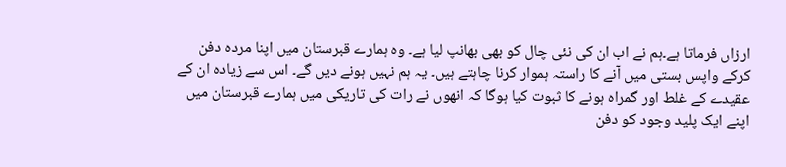ارزاں فرماتا ہے۔ہم نے اب ان کی نئی چال کو بھی بھانپ لیا ہے۔ وہ ہمارے قبرستان میں اپنا مردہ دفن کرکے واپس بستی میں آنے کا راستہ ہموار کرنا چاہتے ہیں۔ یہ ہم نہیں ہونے دیں گے۔ اس سے زیادہ ان کے عقیدے کے غلط اور گمراہ ہونے کا ثبوت کیا ہوگا کہ انھوں نے رات کی تاریکی میں ہمارے قبرستان میں اپنے ایک پلید وجود کو دفن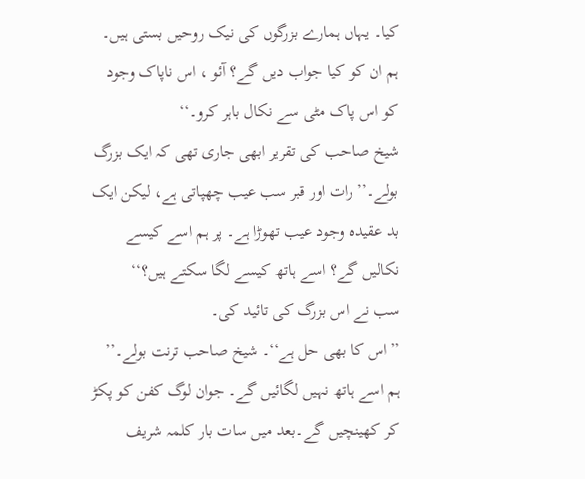کیا۔ یہاں ہمارے بزرگوں کی نیک روحیں بستی ہیں۔ ہم ان کو کیا جواب دیں گے؟ آئو ، اس ناپاک وجود کو اس پاک مٹی سے نکال باہر کرو۔‘‘
شیخ صاحب کی تقریر ابھی جاری تھی کہ ایک بزرگ بولے۔’’ رات اور قبر سب عیب چھپاتی ہے، لیکن ایک بد عقیدہ وجود عیب تھوڑا ہے۔ پر ہم اسے کیسے نکالیں گے؟ اسے ہاتھ کیسے لگا سکتے ہیں؟‘‘
سب نے اس بزرگ کی تائید کی۔
’’اس کا بھی حل ہے‘‘۔ شیخ صاحب ترنت بولے۔’’ ہم اسے ہاتھ نہیں لگائیں گے۔ جوان لوگ کفن کو پکڑ کر کھینچیں گے۔بعد میں سات بار کلمہ شریف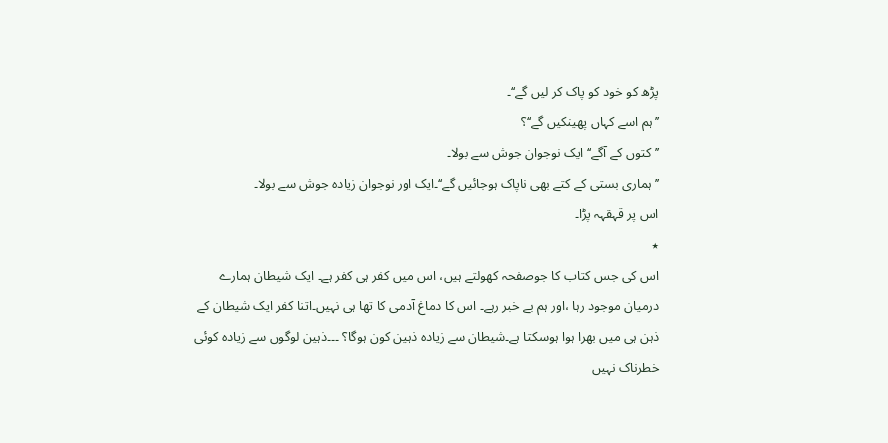پڑھ کو خود کو پاک کر لیں گے‘‘۔
’’ہم اسے کہاں پھینکیں گے‘‘؟
’’کتوں کے آگے‘‘ ایک نوجوان جوش سے بولا۔
’’ہماری بستی کے کتے بھی ناپاک ہوجائیں گے‘‘۔ایک اور نوجوان زیادہ جوش سے بولا۔
اس پر قہقہہ پڑا۔
٭
اس کی جس کتاب کا جوصفحہ کھولتے ہیں، اس میں کفر ہی کفر ہے۔ ایک شیطان ہمارے درمیان موجود رہا ،اور ہم بے خبر رہے۔ اس کا دماغ آدمی کا تھا ہی نہیں۔اتنا کفر ایک شیطان کے ذہن ہی میں بھرا ہوا ہوسکتا ہے۔شیطان سے زیادہ ذہین کون ہوگا؟ ۔۔۔ذہین لوگوں سے زیادہ کوئی خطرناک نہیں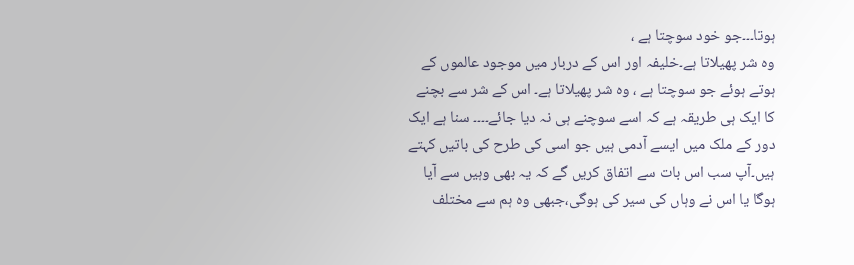ہوتا۔۔۔جو خود سوچتا ہے ،
وہ شر پھیلاتا ہے۔خلیفہ اور اس کے دربار میں موجود عالموں کے ہوتے ہوئے جو سوچتا ہے ، وہ شر پھیلاتا ہے۔ اس کے شر سے بچنے کا ایک ہی طریقہ ہے کہ اسے سوچنے ہی نہ دیا جائے۔۔۔۔ سنا ہے ایک دور کے ملک میں ایسے آدمی ہیں جو اسی کی طرح کی باتیں کہتے ہیں۔آپ سب اس بات سے اتفاق کریں گے کہ یہ بھی وہیں سے آیا ہوگا یا اس نے وہاں کی سیر کی ہوگی،جبھی وہ ہم سے مختلف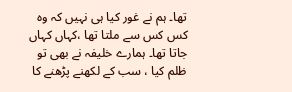تھا۔ ہم نے غور کیا ہی نہیں کہ وہ کس کس سے ملتا تھا ،کہاں کہاں جاتا تھا۔ ہمارے خلیفہ نے بھی تو ظلم کیا ، سب کے لکھنے پڑھنے کا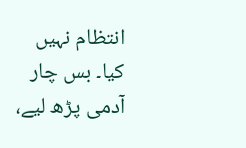انتظام نہیں کیا۔ بس چار آدمی پڑھ لیے،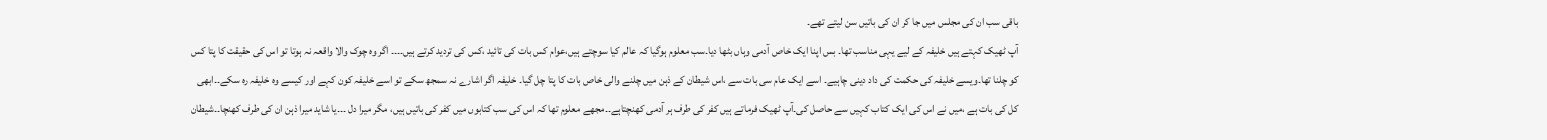باقی سب ان کی مجلس میں جا کر ان کی باتیں سن لیتے تھے۔
آپ ٹھیک کہتے ہیں خلیفہ کے لیے یہی مناسب تھا۔ بس اپنا ایک خاص آدمی وہاں بٹھا دیا۔سب معلوم ہوگیا کہ عالم کیا سوچتے ہیں،عوام کس بات کی تائید ،کس کی تردید کرتے ہیں۔۔۔۔ اگر وہ چوک والا واقعہ نہ ہوتا تو اس کی حقیقت کا پتا کس کو چلنا تھا۔ویسے خلیفہ کی حکمت کی داد دینی چاہیے۔ اسے ایک عام سی بات سے ،اس شیطان کے ذہن میں چلنے والی خاص بات کا پتا چل گیا۔ خلیفہ اگر اشارے نہ سمجھ سکے تو اسے خلیفہ کون کہے اور کیسے وہ خلیفہ رہ سکے۔۔ابھی کل کی بات ہے ،میں نے اس کی ایک کتاب کہیں سے حاصل کی۔آپ ٹھیک فرماتے ہیں کفر کی طرف ہر آدمی کھنچتاہے۔۔مجھے معلوم تھا کہ اس کی سب کتابوں میں کفر کی باتیں ہیں، مگر میرا دل ۔۔۔یا شاید میرا ذہن ان کی طرف کھنچا۔۔شیطان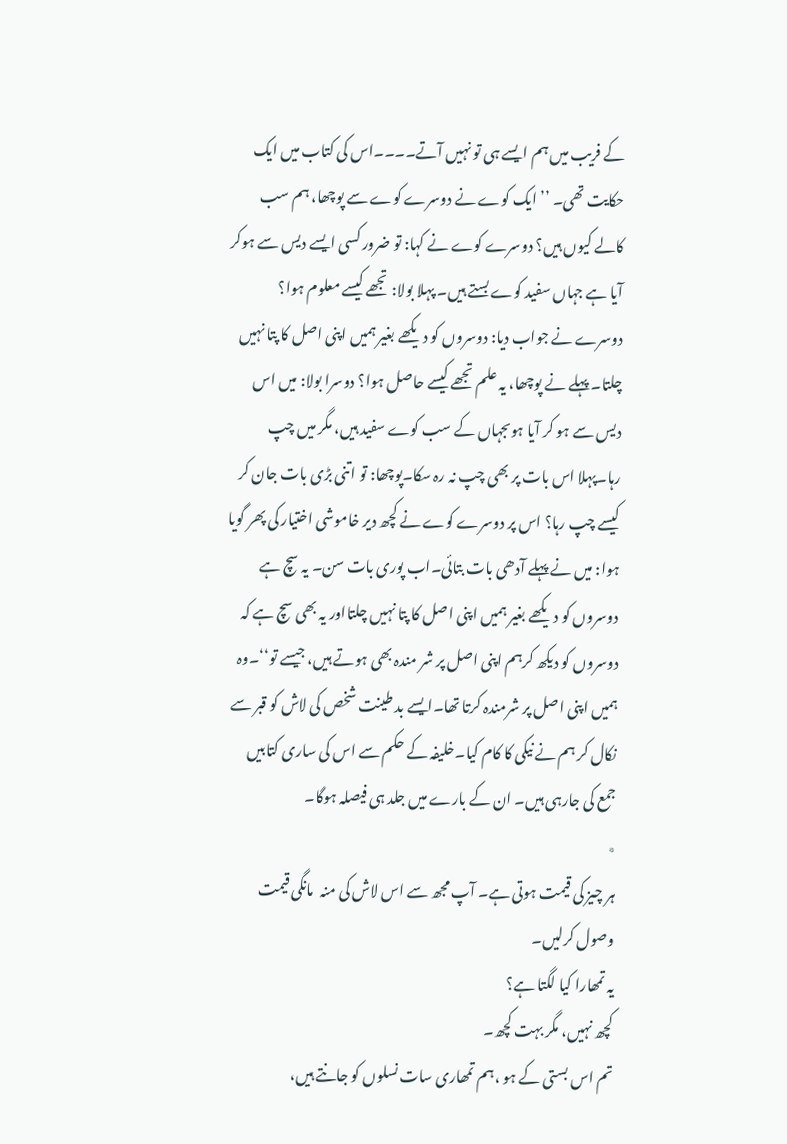کے فریب میں ہم ایسے ہی تو نہیں آتے۔۔۔۔اس کی کتاب میں ایک حکایت تھی۔ ’’ ایک کوے نے دوسرے کوے سے پوچھا، ہم سب کالے کیوں ہیں؟ دوسرے کوے نے کہا: تو ضرور کسی ایسے دیس سے ہوکر آیا ہے جہاں سفید کوے بستے ہیں۔ پہلا بولا: تجھے کیسے معلوم ہوا؟ دوسرے نے جواب دیا: دوسروں کو دیکھے بغیر ہمیں اپنی اصل کا پتا نہیں چلتا۔ پہلے نے پوچھا، یہ علم تجھے کیسے حاصل ہوا؟ دوسرا بولا: میں اس دیس سے ہو کر آیا ہوںجہاں کے سب کوے سفید ہیں، مگر میں چپ رہا۔پہلا اس بات پر بھی چپ نہ رہ سکا۔پوچھا: تو اتنی بڑی بات جان کر کیسے چپ رہا؟ اس پر دوسرے کوے نے کچھ دیر خاموشی اختیار کی پھر گویا ہوا: میں نے پہلے آدھی بات بتائی۔اب پوری بات سن۔ یہ سچ ہے دوسروں کو دیکھے بغیر ہمیں اپنی اصل کا پتا نہیں چلتااور یہ بھی سچ ہے کہ دوسروں کو دیکھ کرہم اپنی اصل پر شر مندہ بھی ہوتے ہیں، جیسے تو‘‘۔وہ ہمیں اپنی اصل پر شرمندہ کرتا تھا۔ایسے بد طینت شخص کی لاش کو قبر سے نکال کر ہم نے نیکی کا کام کیا۔خلیفہ کے حکم سے اس کی ساری کتابیں جمع کی جارہی ہیں۔ ان کے بارے میں جلد ہی فیصلہ ہوگا۔
٭
ہر چیز کی قیمت ہوتی ہے۔ آپ مجھ سے اس لاش کی منہ  مانگی قیمت وصول کرلیں۔
یہ تمھارا کیا لگتا ہے؟
کچھ نہیں، مگر بہت کچھ۔
تم اس بستی کے ہو ،ہم تمھاری سات نسلوں کو جانتے ہیں،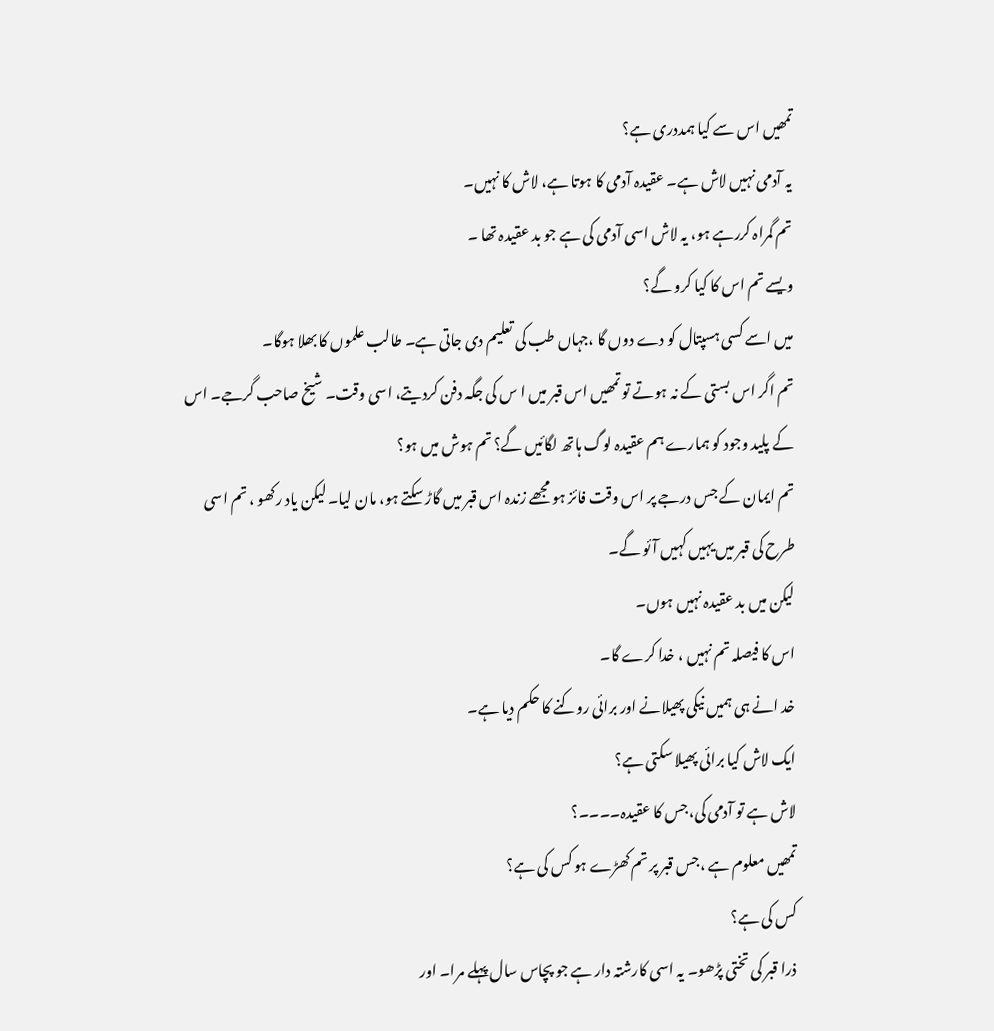تمھیں اس سے کیا ہمددری ہے؟
یہ آدمی نہیں لاش ہے۔ عقیدہ آدمی کا ہوتا ہے، لاش کا نہیں۔
تم گمراہ کررہے ہو، یہ لاش اسی آدمی کی ہے جو بد عقیدہ تھا ۔
ویسے تم اس کا کیا کرو گے؟
میں اسے کسی ہسپتال کو دے دوں گا ،جہاں طب کی تعلیم دی جاتی ہے۔ طالب علموں کا بھلا ہوگا۔
تم اگر اس بستی کے نہ ہوتے تو تمھیں اس قبر میں ا س کی جگہ دفن کردیتے، اسی وقت۔ شیخ صاحب گرجے۔ اس کے پلید وجود کو ہمارے ہم عقیدہ لوگ ہاتھ لگائیں گے؟ تم ہوش میں ہو؟
تم ایمان کے جس درجے پر اس وقت فائز ہو مجھے زندہ اس قبر میں گاڑ سکتے ہو، مان لیا۔ لیکن یاد رکھو ، تم اسی طرح کی قبر میں یہیں کہیں آئو گے۔
لیکن میں بد عقیدہ نہیں ہوں۔
اس کا فیصلہ تم نہیں ، خدا کرے گا۔
خد انے ہی ہمیں نیکی پھیلانے اور برائی روکنے کا حکم دیا ہے۔
ایک لاش کیا برائی پھیلا سکتی ہے؟
لاش ہے تو آدمی کی،جس کا عقیدہ۔۔۔۔؟
تمھیں معلوم ہے ،جس قبر پر تم کھڑے ہو کس کی ہے؟
کس کی ہے؟
ذرا قبر کی تختی پڑھو۔ یہ اسی کارشتہ دار ہے جو پچاس سال پہلے مرا۔ اور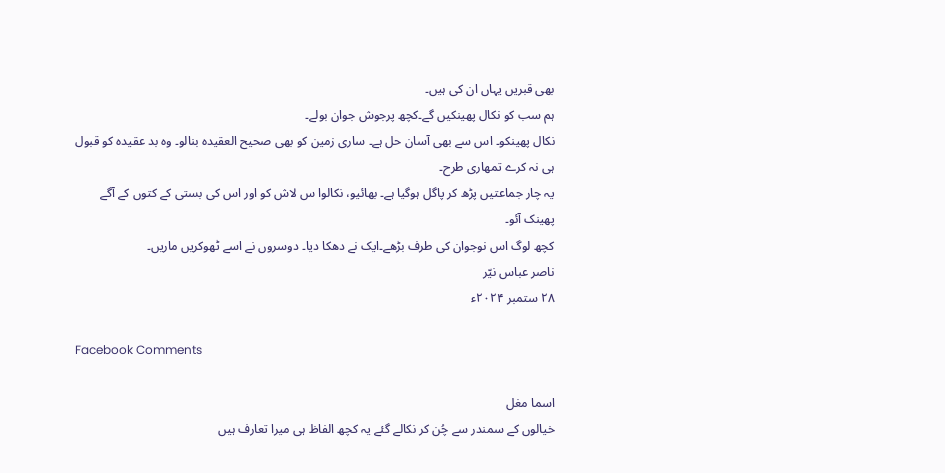بھی قبریں یہاں ان کی ہیں۔
ہم سب کو نکال پھینکیں گے۔کچھ پرجوش جوان بولے۔
نکال پھینکو۔ اس سے بھی آسان حل ہے۔ ساری زمین کو بھی صحیح العقیدہ بنالو۔ وہ بد عقیدہ کو قبول ہی نہ کرے تمھاری طرح۔
یہ چار جماعتیں پڑھ کر پاگل ہوگیا ہے۔ بھائیو، نکالوا س لاش کو اور اس کی بستی کے کتوں کے آگے پھینک آئو۔
کچھ لوگ اس نوجوان کی طرف بڑھے۔ایک نے دھکا دیا۔ دوسروں نے اسے ٹھوکریں ماریں۔
ناصر عباس نیّر
۲۸ ستمبر ۲۰۲۴ء

Facebook Comments

اسما مغل
خیالوں کے سمندر سے چُن کر نکالے گئے یہ کچھ الفاظ ہی میرا تعارف ہیں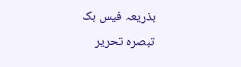بذریعہ فیس بک تبصرہ تحریر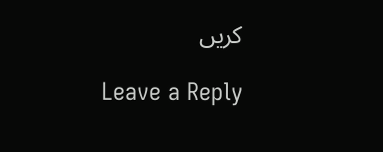کریں

Leave a Reply